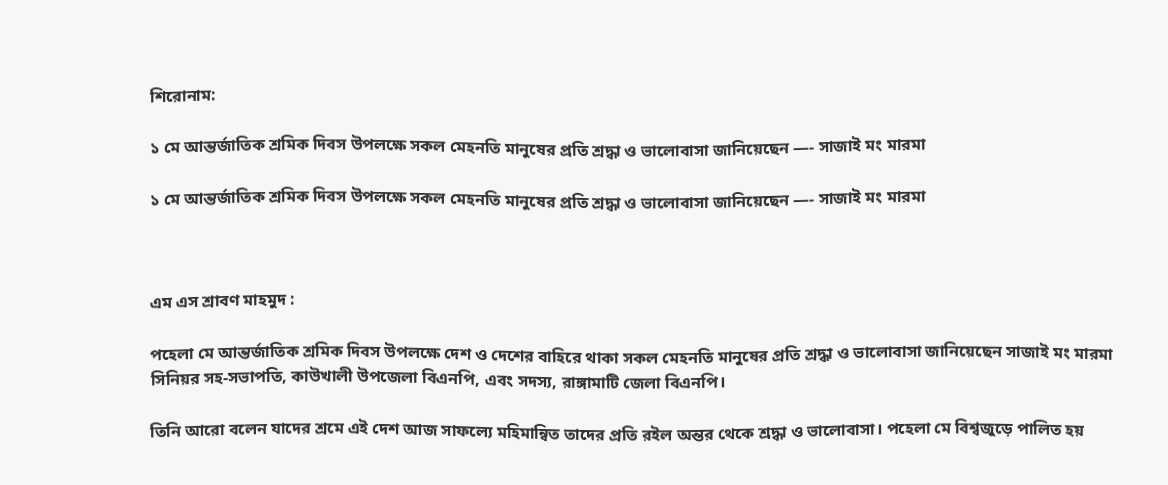শিরোনাম:

১ মে আন্তর্জাতিক শ্রমিক দিবস উপলক্ষে সকল মেহনতি মানুষের প্রতি শ্রদ্ধা ও ভালোবাসা জানিয়েছেন —- সাজাই মং মারমা

১ মে আন্তর্জাতিক শ্রমিক দিবস উপলক্ষে সকল মেহনতি মানুষের প্রতি শ্রদ্ধা ও ভালোবাসা জানিয়েছেন —- সাজাই মং মারমা



এম এস শ্রাবণ মাহমুদ :

পহেলা মে আন্তর্জাতিক শ্রমিক দিবস উপলক্ষে দেশ ও দেশের বাহিরে থাকা সকল মেহনতি মানুষের প্রতি শ্রদ্ধা ও ভালোবাসা জানিয়েছেন সাজাই মং মারমা সিনিয়র সহ-সভাপতি, কাউখালী উপজেলা বিএনপি, এবং সদস্য, রাঙ্গামাটি জেলা বিএনপি।

তিনি আরো বলেন যাদের শ্রমে এই দেশ আজ সাফল্যে মহিমান্বিত তাদের প্রতি রইল অন্তর থেকে শ্রদ্ধা ও ভালোবাসা। পহেলা মে বিশ্বজুড়ে পালিত হয়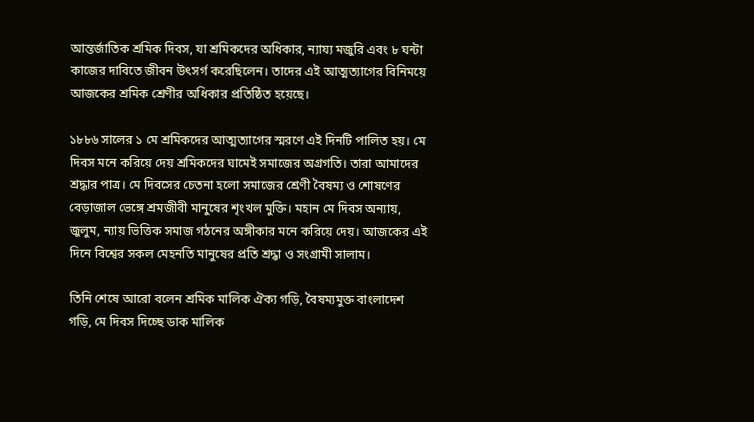আন্তর্জাতিক শ্রমিক দিবস, যা শ্রমিকদের অধিকার, ন্যায্য মজুরি এবং ৮ ঘন্টা কাজের দাবিতে জীবন উৎসর্গ করেছিলেন। তাদের এই আত্মত্যাগের বিনিময়ে আজকের শ্রমিক শ্রেণীর অধিকার প্রতিষ্ঠিত হয়েছে।

১৮৮৬ সালের ১ মে শ্রমিকদের আত্মত্যাগের স্মরণে এই দিনটি পালিত হয়। মে দিবস মনে করিয়ে দেয় শ্রমিকদের ঘামেই সমাজের অগ্রগতি। তারা আমাদের শ্রদ্ধার পাত্র। মে দিবসের চেতনা হলো সমাজের শ্রেণী বৈষম্য ও শোষণের বেড়াজাল ভেঙ্গে শ্রমজীবী মানুষের শৃংখল মুক্তি। মহান মে দিবস অন্যায়, জুলুম, ন্যায় ভিত্তিক সমাজ গঠনের অঙ্গীকার মনে করিয়ে দেয়। আজকের এই দিনে বিশ্বের সকল মেহনতি মানুষের প্রতি শ্রদ্ধা ও সংগ্রামী সালাম।

তিনি শেষে আরো বলেন শ্রমিক মালিক ঐক্য গড়ি, বৈষম্যমুক্ত বাংলাদেশ গড়ি, মে দিবস দিচ্ছে ডাক মালিক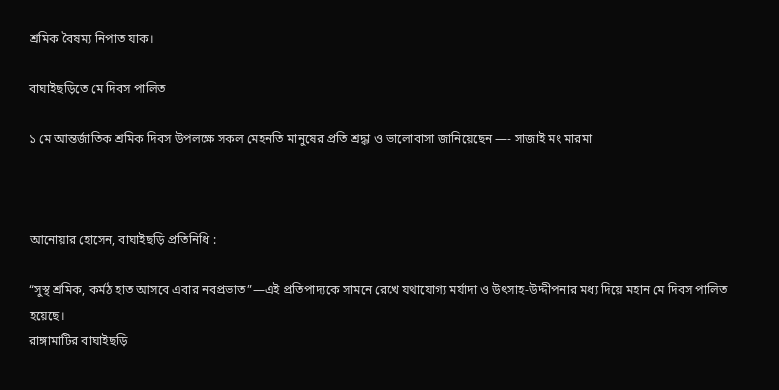শ্রমিক বৈষম্য নিপাত যাক।

বাঘাইছড়িতে মে দিবস পালিত

১ মে আন্তর্জাতিক শ্রমিক দিবস উপলক্ষে সকল মেহনতি মানুষের প্রতি শ্রদ্ধা ও ভালোবাসা জানিয়েছেন —- সাজাই মং মারমা



আনোয়ার হোসেন, বাঘাইছড়ি প্রতিনিধি :

“সুস্থ শ্রমিক, কর্মঠ হাত আসবে এবার নবপ্রভাত”—এই প্রতিপাদ্যকে সামনে রেখে যথাযোগ্য মর্যাদা ও উৎসাহ-উদ্দীপনার মধ্য দিয়ে মহান মে দিবস পালিত হয়েছে।
রাঙ্গামাটির বাঘাইছড়ি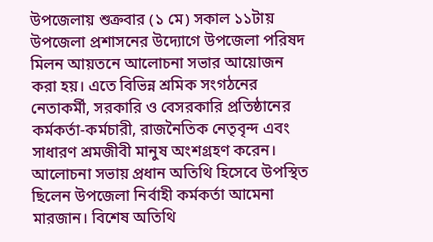উপজেলায় শুক্রবার (১ মে) সকাল ১১টায় উপজেলা প্রশাসনের উদ্যোগে উপজেলা পরিষদ মিলন আয়তনে আলোচনা সভার আয়োজন করা হয়। এতে বিভিন্ন শ্রমিক সংগঠনের নেতাকর্মী, সরকারি ও বেসরকারি প্রতিষ্ঠানের কর্মকর্তা-কর্মচারী, রাজনৈতিক নেতৃবৃন্দ এবং সাধারণ শ্রমজীবী মানুষ অংশগ্রহণ করেন।
আলোচনা সভায় প্রধান অতিথি হিসেবে উপস্থিত ছিলেন উপজেলা নির্বাহী কর্মকর্তা আমেনা মারজান। বিশেষ অতিথি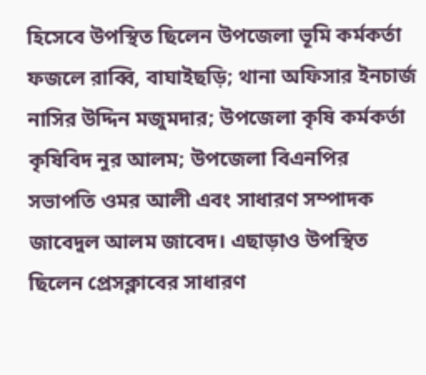হিসেবে উপস্থিত ছিলেন উপজেলা ভূমি কর্মকর্তা ফজলে রাব্বি, বাঘাইছড়ি; থানা অফিসার ইনচার্জ নাসির উদ্দিন মজুমদার; উপজেলা কৃষি কর্মকর্তা কৃষিবিদ নুর আলম; উপজেলা বিএনপির সভাপতি ওমর আলী এবং সাধারণ সম্পাদক জাবেদুল আলম জাবেদ। এছাড়াও উপস্থিত ছিলেন প্রেসক্লাবের সাধারণ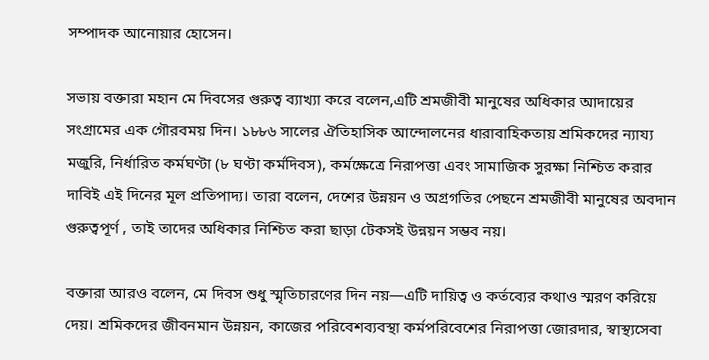সম্পাদক আনোয়ার হোসেন।

সভায় বক্তারা মহান মে দিবসের গুরুত্ব ব্যাখ্যা করে বলেন,এটি শ্রমজীবী মানুষের অধিকার আদায়ের সংগ্রামের এক গৌরবময় দিন। ১৮৮৬ সালের ঐতিহাসিক আন্দোলনের ধারাবাহিকতায় শ্রমিকদের ন্যায্য মজুরি, নির্ধারিত কর্মঘণ্টা (৮ ঘণ্টা কর্মদিবস), কর্মক্ষেত্রে নিরাপত্তা এবং সামাজিক সুরক্ষা নিশ্চিত করার দাবিই এই দিনের মূল প্রতিপাদ্য। তারা বলেন, দেশের উন্নয়ন ও অগ্রগতির পেছনে শ্রমজীবী মানুষের অবদান গুরুত্বপূর্ণ , তাই তাদের অধিকার নিশ্চিত করা ছাড়া টেকসই উন্নয়ন সম্ভব নয়।

বক্তারা আরও বলেন, মে দিবস শুধু স্মৃতিচারণের দিন নয়—এটি দায়িত্ব ও কর্তব্যের কথাও স্মরণ করিয়ে দেয়। শ্রমিকদের জীবনমান উন্নয়ন, কাজের পরিবেশব্যবস্থা কর্মপরিবেশের নিরাপত্তা জোরদার, স্বাস্থ্যসেবা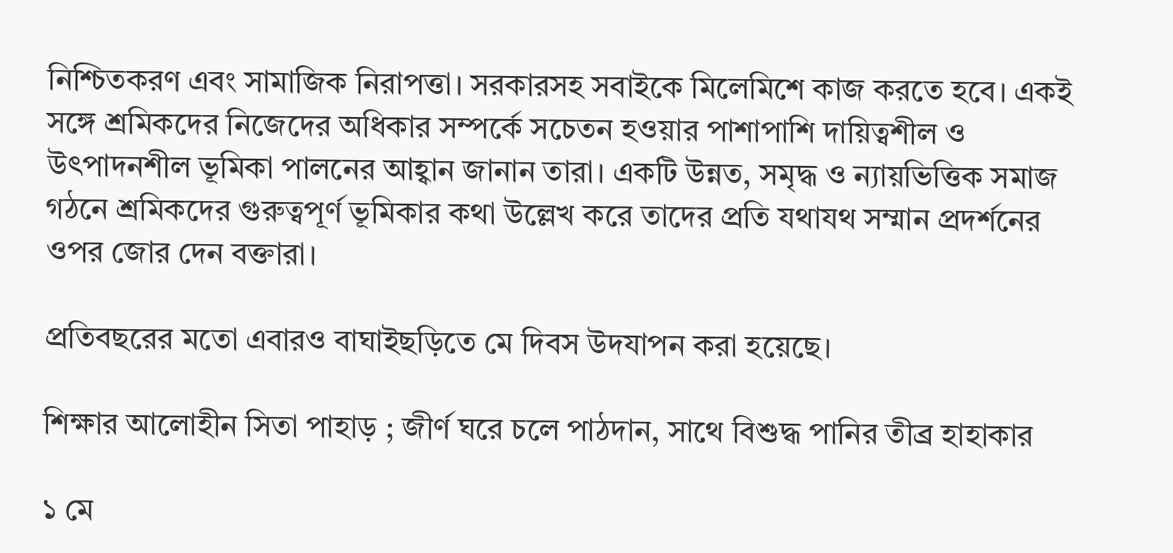নিশ্চিতকরণ এবং সামাজিক নিরাপত্তা। সরকারসহ সবাইকে মিলেমিশে কাজ করতে হবে। একই সঙ্গে শ্রমিকদের নিজেদের অধিকার সম্পর্কে সচেতন হওয়ার পাশাপাশি দায়িত্বশীল ও উৎপাদনশীল ভূমিকা পালনের আহ্বান জানান তারা। একটি উন্নত, সমৃদ্ধ ও ন্যায়ভিত্তিক সমাজ গঠনে শ্রমিকদের গুরুত্বপূর্ণ ভূমিকার কথা উল্লেখ করে তাদের প্রতি যথাযথ সম্মান প্রদর্শনের ওপর জোর দেন বক্তারা।

প্রতিবছরের মতো এবারও বাঘাইছড়িতে মে দিবস উদযাপন করা হয়েছে।

শিক্ষার আলোহীন সিতা পাহাড় ; জীর্ণ ঘরে চলে পাঠদান, সাথে বিশুদ্ধ পানির তীব্র হাহাকার

১ মে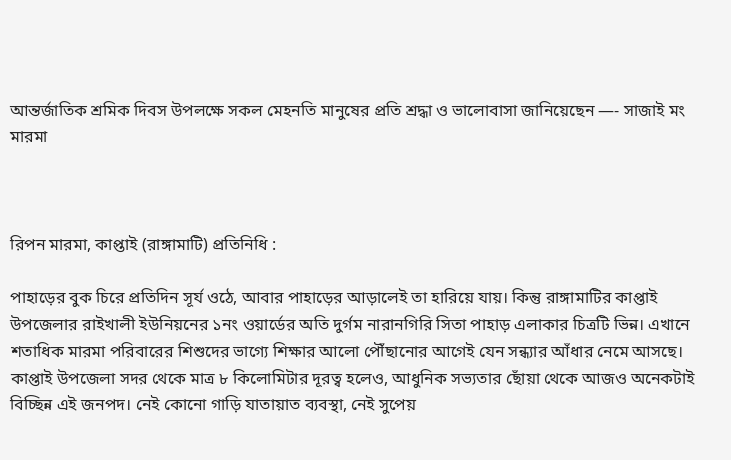আন্তর্জাতিক শ্রমিক দিবস উপলক্ষে সকল মেহনতি মানুষের প্রতি শ্রদ্ধা ও ভালোবাসা জানিয়েছেন —- সাজাই মং মারমা



রিপন মারমা, কাপ্তাই (রাঙ্গামাটি) প্রতিনিধি :

পাহাড়ের বুক চিরে প্রতিদিন সূর্য ওঠে, আবার পাহাড়ের আড়ালেই তা হারিয়ে যায়। কিন্তু রাঙ্গামাটির কাপ্তাই উপজেলার রাইখালী ইউনিয়নের ১নং ওয়ার্ডের অতি দুর্গম নারানগিরি সিতা পাহাড় এলাকার চিত্রটি ভিন্ন। এখানে শতাধিক মারমা পরিবারের শিশুদের ভাগ্যে শিক্ষার আলো পৌঁছানোর আগেই যেন সন্ধ্যার আঁধার নেমে আসছে। কাপ্তাই উপজেলা সদর থেকে মাত্র ৮ কিলোমিটার দূরত্ব হলেও, আধুনিক সভ্যতার ছোঁয়া থেকে আজও অনেকটাই বিচ্ছিন্ন এই জনপদ। নেই কোনো গাড়ি যাতায়াত ব্যবস্থা, নেই সুপেয়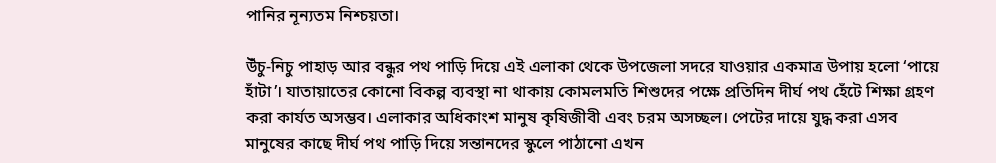পানির নূন্যতম নিশ্চয়তা।

উঁচু-নিচু পাহাড় আর বন্ধুর পথ পাড়ি দিয়ে এই এলাকা থেকে উপজেলা সদরে যাওয়ার একমাত্র উপায় হলো ‘পায়ে হাঁটা’। যাতায়াতের কোনো বিকল্প ব্যবস্থা না থাকায় কোমলমতি শিশুদের পক্ষে প্রতিদিন দীর্ঘ পথ হেঁটে শিক্ষা গ্রহণ করা কার্যত অসম্ভব। এলাকার অধিকাংশ মানুষ কৃষিজীবী এবং চরম অসচ্ছল। পেটের দায়ে যুদ্ধ করা এসব মানুষের কাছে দীর্ঘ পথ পাড়ি দিয়ে সন্তানদের স্কুলে পাঠানো এখন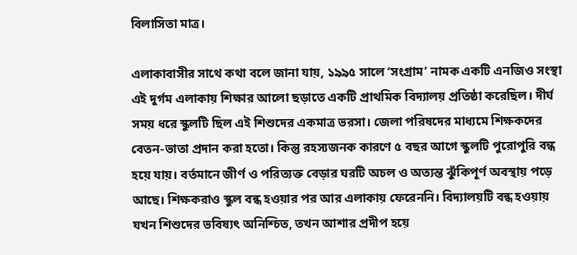বিলাসিতা মাত্র।

এলাকাবাসীর সাথে কথা বলে জানা যায়, ১৯৯৫ সালে ‘সংগ্রাম’ নামক একটি এনজিও সংস্থা এই দুর্গম এলাকায় শিক্ষার আলো ছড়াতে একটি প্রাথমিক বিদ্যালয় প্রতিষ্ঠা করেছিল। দীর্ঘ সময় ধরে স্কুলটি ছিল এই শিশুদের একমাত্র ভরসা। জেলা পরিষদের মাধ্যমে শিক্ষকদের বেতন-ভাতা প্রদান করা হতো। কিন্তু রহস্যজনক কারণে ৫ বছর আগে স্কুলটি পুরোপুরি বন্ধ হয়ে যায়। বর্তমানে জীর্ণ ও পরিত্যক্ত বেড়ার ঘরটি অচল ও অত্যন্ত ঝুঁকিপূর্ণ অবস্থায় পড়ে আছে। শিক্ষকরাও স্কুল বন্ধ হওয়ার পর আর এলাকায় ফেরেননি। বিদ্যালয়টি বন্ধ হওয়ায় যখন শিশুদের ভবিষ্যৎ অনিশ্চিত, তখন আশার প্রদীপ হয়ে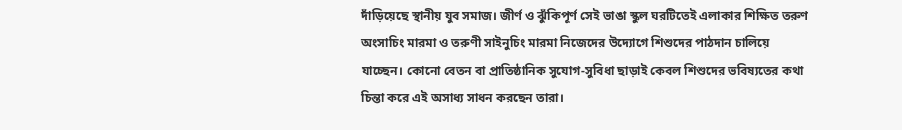দাঁড়িয়েছে স্থানীয় যুব সমাজ। জীর্ণ ও ঝুঁকিপূর্ণ সেই ভাঙা স্কুল ঘরটিতেই এলাকার শিক্ষিত তরুণ অংসাচিং মারমা ও তরুণী সাইনুচিং মারমা নিজেদের উদ্যোগে শিশুদের পাঠদান চালিয়ে যাচ্ছেন। কোনো বেতন বা প্রাতিষ্ঠানিক সুযোগ-সুবিধা ছাড়াই কেবল শিশুদের ভবিষ্যতের কথা চিন্তা করে এই অসাধ্য সাধন করছেন তারা।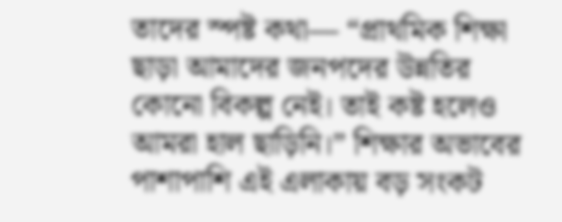তাদের স্পষ্ট কথা— “প্রাথমিক শিক্ষা ছাড়া আমাদের জনপদের উন্নতির কোনো বিকল্প নেই। তাই কষ্ট হলেও আমরা হাল ছাড়িনি।” শিক্ষার অভাবের পাশাপাশি এই এলাকায় বড় সংকট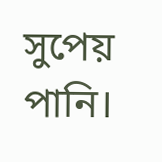সুপেয় পানি।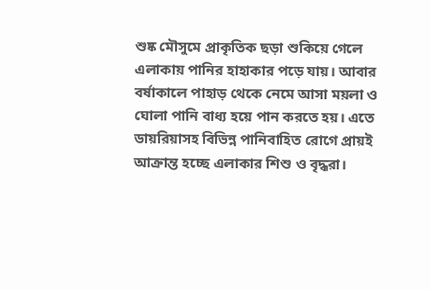শুষ্ক মৌসুমে প্রাকৃতিক ছড়া শুকিয়ে গেলে এলাকায় পানির হাহাকার পড়ে যায়। আবার বর্ষাকালে পাহাড় থেকে নেমে আসা ময়লা ও ঘোলা পানি বাধ্য হয়ে পান করতে হয়। এতে ডায়রিয়াসহ বিভিন্ন পানিবাহিত রোগে প্রায়ই আক্রান্ত হচ্ছে এলাকার শিশু ও বৃদ্ধরা।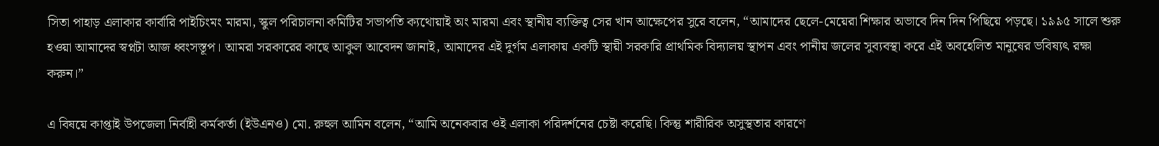সিতা পাহাড় এলাকার কার্বারি পাইচিংমং মারমা, স্কুল পরিচালনা কমিটির সভাপতি ক্যথোয়াই অং মারমা এবং স্থানীয় ব্যক্তিত্ব সের খান আক্ষেপের সুরে বলেন, “আমাদের ছেলে-মেয়েরা শিক্ষার অভাবে দিন দিন পিছিয়ে পড়ছে। ১৯৯৫ সালে শুরু হওয়া আমাদের স্বপ্নটা আজ ধ্বংসস্তূপ। আমরা সরকারের কাছে আকুল আবেদন জানাই, আমাদের এই দুর্গম এলাকায় একটি স্থায়ী সরকারি প্রাথমিক বিদ্যালয় স্থাপন এবং পানীয় জলের সুব্যবস্থা করে এই অবহেলিত মানুষের ভবিষ্যৎ রক্ষা করুন।”

এ বিষয়ে কাপ্তাই উপজেলা নির্বাহী কর্মকর্তা (ইউএনও) মো. রুহুল আমিন বলেন, “আমি অনেকবার ওই এলাকা পরিদর্শনের চেষ্টা করেছি। কিন্তু শারীরিক অসুস্থতার কারণে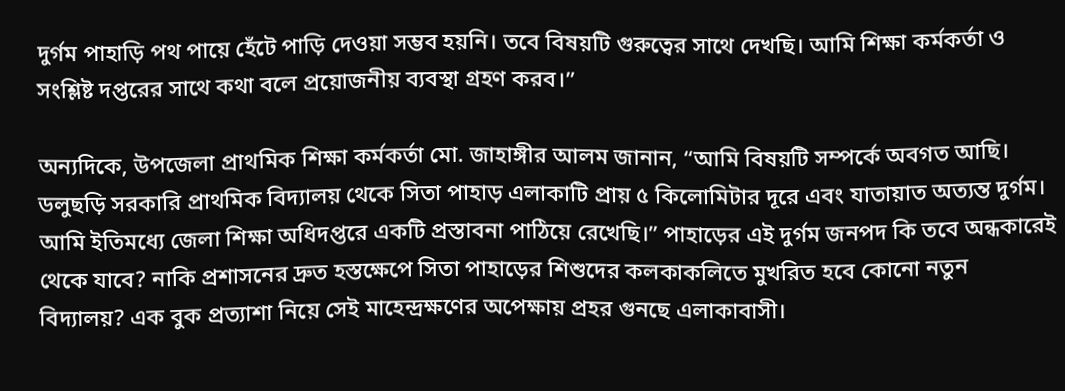দুর্গম পাহাড়ি পথ পায়ে হেঁটে পাড়ি দেওয়া সম্ভব হয়নি। তবে বিষয়টি গুরুত্বের সাথে দেখছি। আমি শিক্ষা কর্মকর্তা ও সংশ্লিষ্ট দপ্তরের সাথে কথা বলে প্রয়োজনীয় ব্যবস্থা গ্রহণ করব।”

অন্যদিকে, উপজেলা প্রাথমিক শিক্ষা কর্মকর্তা মো. জাহাঙ্গীর আলম জানান, “আমি বিষয়টি সম্পর্কে অবগত আছি। ডলুছড়ি সরকারি প্রাথমিক বিদ্যালয় থেকে সিতা পাহাড় এলাকাটি প্রায় ৫ কিলোমিটার দূরে এবং যাতায়াত অত্যন্ত দুর্গম। আমি ইতিমধ্যে জেলা শিক্ষা অধিদপ্তরে একটি প্রস্তাবনা পাঠিয়ে রেখেছি।” পাহাড়ের এই দুর্গম জনপদ কি তবে অন্ধকারেই থেকে যাবে? নাকি প্রশাসনের দ্রুত হস্তক্ষেপে সিতা পাহাড়ের শিশুদের কলকাকলিতে মুখরিত হবে কোনো নতুন বিদ্যালয়? এক বুক প্রত্যাশা নিয়ে সেই মাহেন্দ্রক্ষণের অপেক্ষায় প্রহর গুনছে এলাকাবাসী।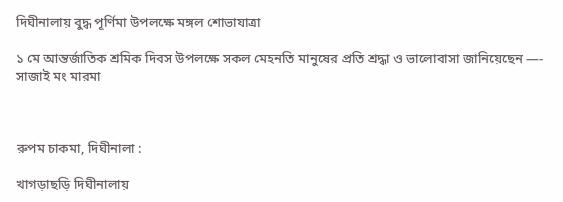দিঘীনালায় বুদ্ধ পূর্ণিমা উপলক্ষে মঙ্গল শোভাযাত্রা

১ মে আন্তর্জাতিক শ্রমিক দিবস উপলক্ষে সকল মেহনতি মানুষের প্রতি শ্রদ্ধা ও ভালোবাসা জানিয়েছেন —- সাজাই মং মারমা



রুপম চাকমা, দিঘীনালা :

খাগড়াছড়ি দিঘীনালায়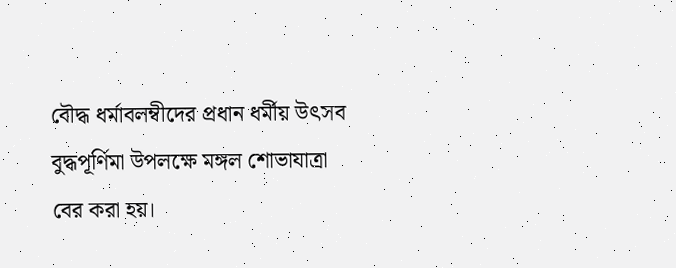বৌদ্ধ ধর্মাবলম্বীদের প্রধান ধর্মীয় উৎসব বুদ্ধপূর্ণিমা উপলক্ষে মঙ্গল শোভাযাত্রা বের করা হয়।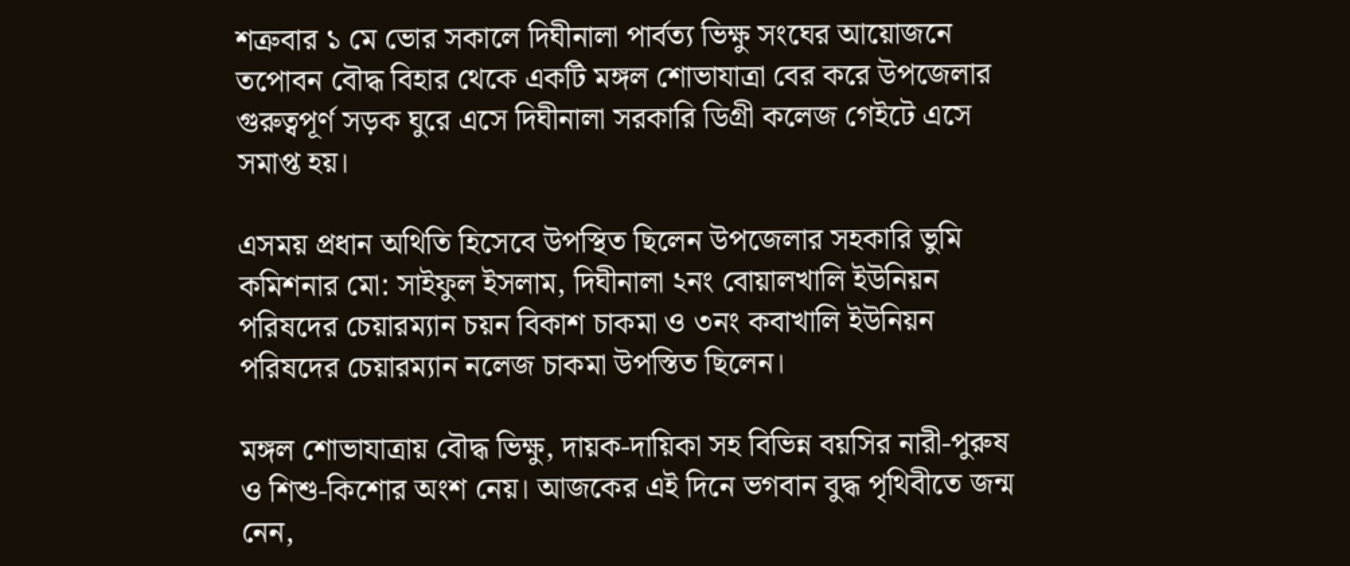শত্রুবার ১ মে ভোর সকালে দিঘীনালা পার্বত্য ভিক্ষু সংঘের আয়োজনে তপোবন বৌদ্ধ বিহার থেকে একটি মঙ্গল শোভাযাত্রা বের করে উপজেলার গুরুত্বপূর্ণ সড়ক ঘুরে এসে দিঘীনালা সরকারি ডিগ্রী কলেজ গেইটে এসে সমাপ্ত হয়।

এসময় প্রধান অথিতি হিসেবে উপস্থিত ছিলেন উপজেলার সহকারি ভুমি কমিশনার মো: সাইফুল ইসলাম, দিঘীনালা ২নং বোয়ালখালি ইউনিয়ন পরিষদের চেয়ারম্যান চয়ন বিকাশ চাকমা ও ৩নং কবাখালি ইউনিয়ন পরিষদের চেয়ারম্যান নলেজ চাকমা উপস্তিত ছিলেন।

মঙ্গল শোভাযাত্রায় বৌদ্ধ ভিক্ষু, দায়ক-দায়িকা সহ বিভিন্ন বয়সির নারী-পুরুষ ও শিশু-কিশোর অংশ নেয়। আজকের এই দিনে ভগবান বুদ্ধ পৃথিবীতে জন্ম নেন,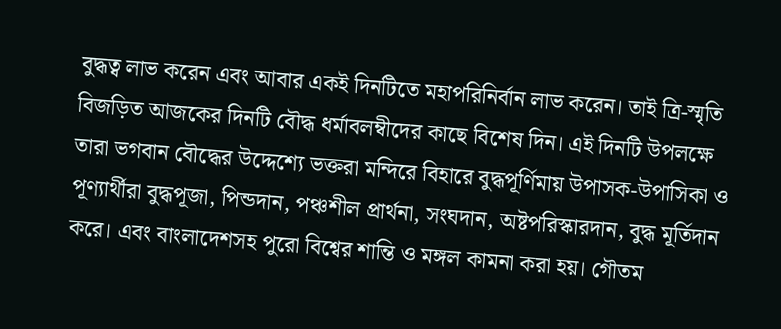বুদ্ধত্ব লাভ করেন এবং আবার একই দিনটিতে মহাপরিনির্বান লাভ করেন। তাই ত্রি-স্মৃতি বিজড়িত আজকের দিনটি বৌদ্ধ ধর্মাবলম্বীদের কাছে বিশেষ দিন। এই দিনটি উপলক্ষে তারা ভগবান বৌদ্ধের উদ্দেশ্যে ভক্তরা মন্দিরে বিহারে বুদ্ধপূর্ণিমায় উপাসক-উপাসিকা ও পূণ্যার্থীরা বুদ্ধপূজা, পিন্ডদান, পঞ্চশীল প্রার্থনা, সংঘদান, অষ্টপরিস্কারদান, বুদ্ধ মূর্তিদান করে। এবং বাংলাদেশসহ পুরো বিশ্বের শান্তি ও মঙ্গল কামনা করা হয়। গৌতম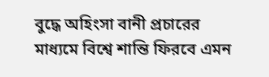বুদ্ধে অহিংসা বানী প্রচারের মাধ্যমে বিশ্বে শান্তি ফিরবে এমন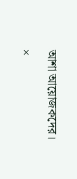আশা আয়োজকদের।

×